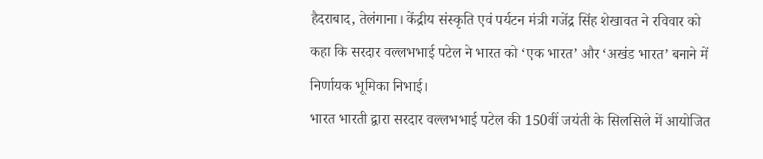हैदराबाद, तेलंगाना। केंद्रीय संस्कृति एवं पर्यटन मंत्री गजेंद्र सिंह शेखावत ने रविवार को कहा कि सरदार वल्लभभाई पटेल ने भारत को ‘एक भारत’ और ‘अखंड भारत’ बनाने में निर्णायक भूमिका निभाई।
भारत भारती द्वारा सरदार वल्लभभाई पटेल की 150वीं जयंती के सिलसिले में आयोजित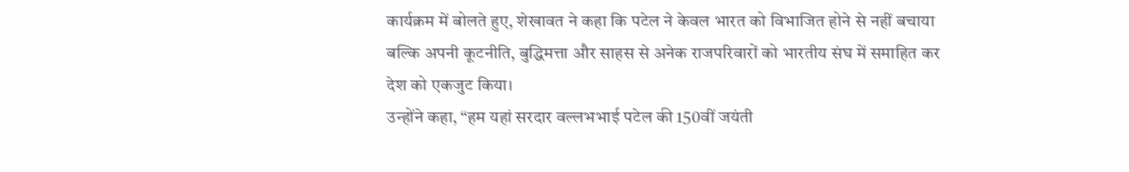कार्यक्रम में बोलते हुए, शेखावत ने कहा कि पटेल ने केवल भारत को विभाजित होने से नहीं बचाया बल्कि अपनी कूटनीति, बुद्धिमत्ता और साहस से अनेक राजपरिवारों को भारतीय संघ में समाहित कर देश को एकजुट किया।
उन्होंने कहा, “हम यहां सरदार वल्लभभाई पटेल की 150वीं जयंती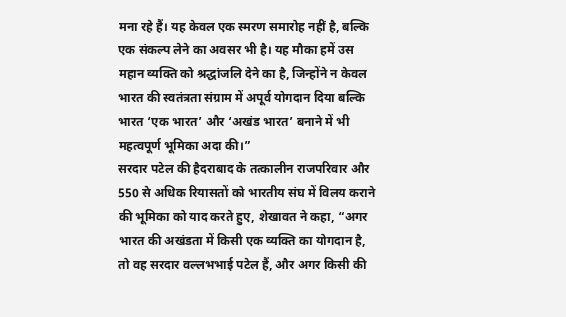मना रहे हैं। यह केवल एक स्मरण समारोह नहीं है, बल्कि एक संकल्प लेने का अवसर भी है। यह मौका हमें उस महान व्यक्ति को श्रद्धांजलि देने का है, जिन्होंने न केवल भारत की स्वतंत्रता संग्राम में अपूर्व योगदान दिया बल्कि भारत ‘एक भारत’ और ‘अखंड भारत’ बनाने में भी महत्वपूर्ण भूमिका अदा की।”
सरदार पटेल की हैदराबाद के तत्कालीन राजपरिवार और 550 से अधिक रियासतों को भारतीय संघ में विलय कराने की भूमिका को याद करते हुए, शेखावत ने कहा, “अगर भारत की अखंडता में किसी एक व्यक्ति का योगदान है, तो वह सरदार वल्लभभाई पटेल हैं, और अगर किसी की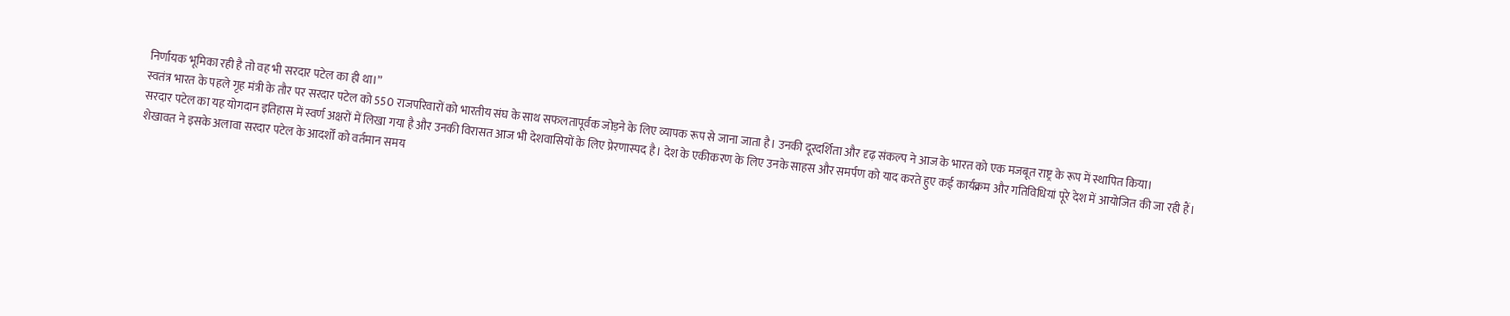निर्णायक भूमिका रही है तो वह भी सरदार पटेल का ही था।”
स्वतंत्र भारत के पहले गृह मंत्री के तौर पर सरदार पटेल को 550 राजपरिवारों को भारतीय संघ के साथ सफलतापूर्वक जोड़ने के लिए व्यापक रूप से जाना जाता है। उनकी दूरदर्शिता और दृढ़ संकल्प ने आज के भारत को एक मजबूत राष्ट्र के रूप में स्थापित किया।
सरदार पटेल का यह योगदान इतिहास में स्वर्ण अक्षरों में लिखा गया है और उनकी विरासत आज भी देशवासियों के लिए प्रेरणास्पद है। देश के एकीकरण के लिए उनके साहस और समर्पण को याद करते हुए कई कार्यक्रम और गतिविधियां पूरे देश में आयोजित की जा रही हैं।
शेखावत ने इसके अलावा सरदार पटेल के आदर्शों को वर्तमान समय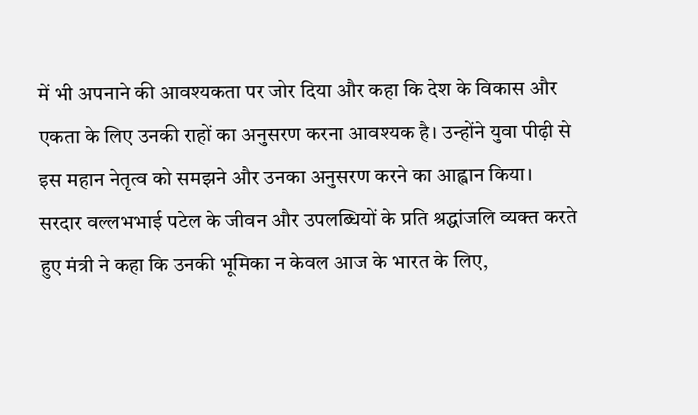में भी अपनाने की आवश्यकता पर जोर दिया और कहा कि देश के विकास और एकता के लिए उनकी राहों का अनुसरण करना आवश्यक है। उन्होंने युवा पीढ़ी से इस महान नेतृत्व को समझने और उनका अनुसरण करने का आह्वान किया।
सरदार वल्लभभाई पटेल के जीवन और उपलब्धियों के प्रति श्रद्धांजलि व्यक्त करते हुए मंत्री ने कहा कि उनकी भूमिका न केवल आज के भारत के लिए,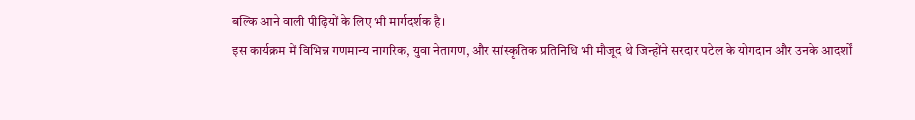बल्कि आने वाली पीढ़ियों के लिए भी मार्गदर्शक है।
इस कार्यक्रम में विभिन्न गणमान्य नागरिक, युवा नेतागण, और सांस्कृतिक प्रतिनिधि भी मौजूद थे जिन्होंने सरदार पटेल के योगदान और उनके आदर्शों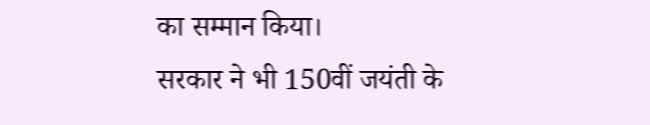का सम्मान किया।
सरकार ने भी 150वीं जयंती के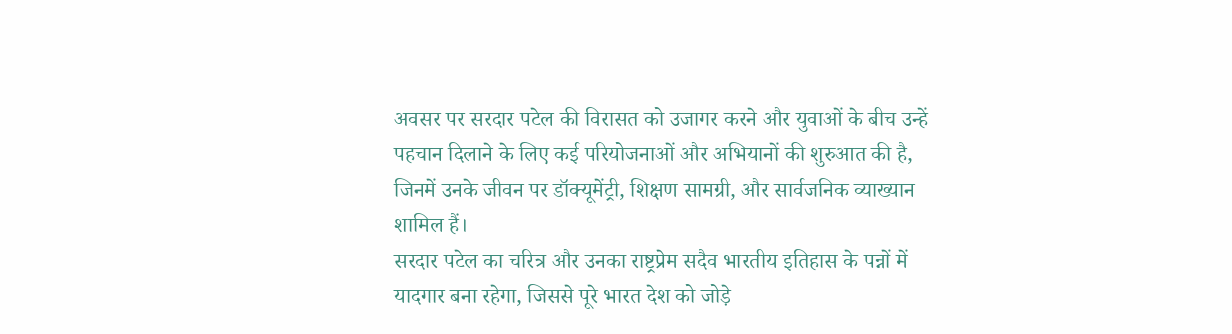अवसर पर सरदार पटेल की विरासत को उजागर करने और युवाओं के बीच उन्हें पहचान दिलाने के लिए कई परियोजनाओं और अभियानों की शुरुआत की है, जिनमें उनके जीवन पर डॉक्यूमेंट्री, शिक्षण सामग्री, और सार्वजनिक व्याख्यान शामिल हैं।
सरदार पटेल का चरित्र और उनका राष्ट्रप्रेम सदैव भारतीय इतिहास के पन्नों में यादगार बना रहेगा, जिससे पूरे भारत देश को जोड़े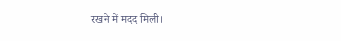रखने में मदद मिली।